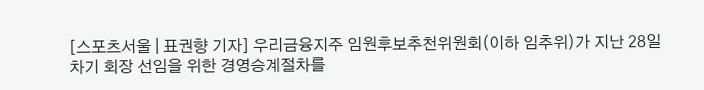[스포츠서울 | 표권향 기자] 우리금융지주 임원후보추천위원회(이하 임추위)가 지난 28일 차기 회장 선임을 위한 경영승계절차를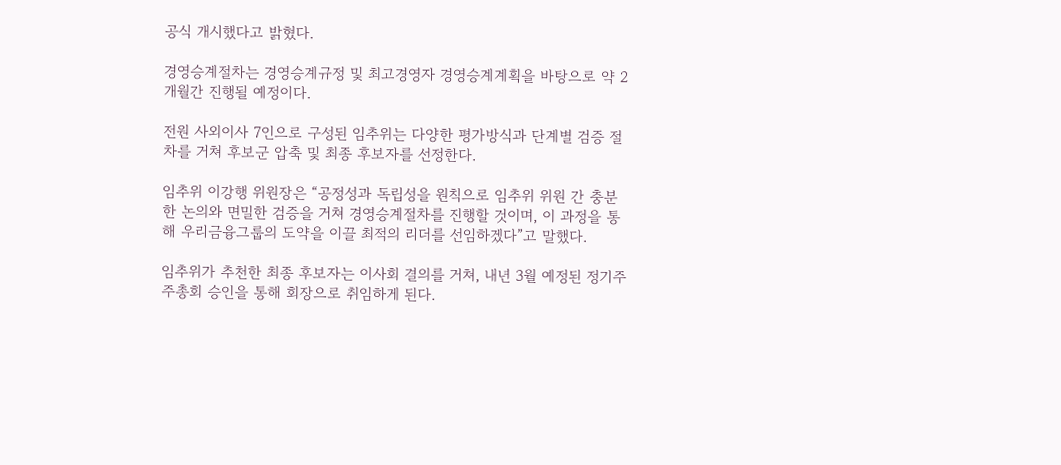공식 개시했다고 밝혔다.

경영승계절차는 경영승계규정 및 최고경영자 경영승계계획을 바탕으로 약 2개월간 진행될 예정이다.

전원 사외이사 7인으로 구성된 임추위는 다양한 평가방식과 단계별 검증 절차를 거쳐 후보군 압축 및 최종 후보자를 선정한다.

임추위 이강행 위원장은 “공정성과 독립성을 원칙으로 임추위 위원 간 충분한 논의와 면밀한 검증을 거쳐 경영승계절차를 진행할 것이며, 이 과정을 통해 우리금융그룹의 도약을 이끌 최적의 리더를 선임하겠다”고 말했다.

임추위가 추천한 최종 후보자는 이사회 결의를 거쳐, 내년 3월 예정된 정기주주총회 승인을 통해 회장으로 취임하게 된다.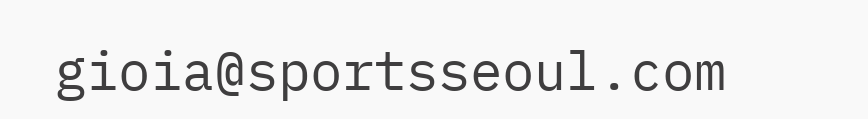gioia@sportsseoul.com